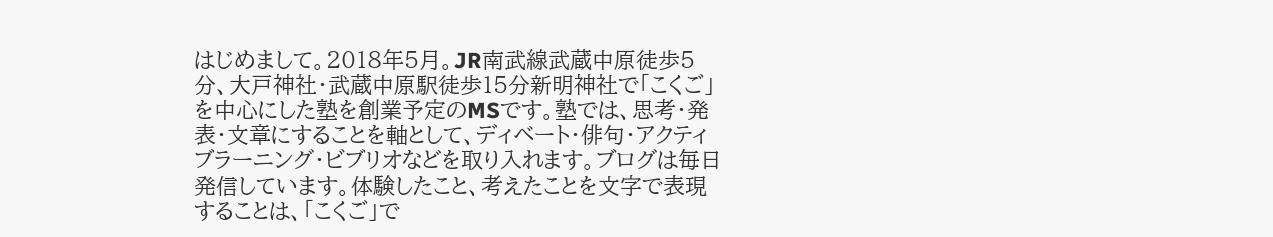はじめまして。2018年5月。JR南武線武蔵中原徒歩5分、大戸神社・武蔵中原駅徒歩15分新明神社で「こくご」を中心にした塾を創業予定のMSです。塾では、思考・発表・文章にすることを軸として、ディベート・俳句・アクティブラーニング・ビブリオなどを取り入れます。ブログは毎日発信しています。体験したこと、考えたことを文字で表現することは、「こくご」で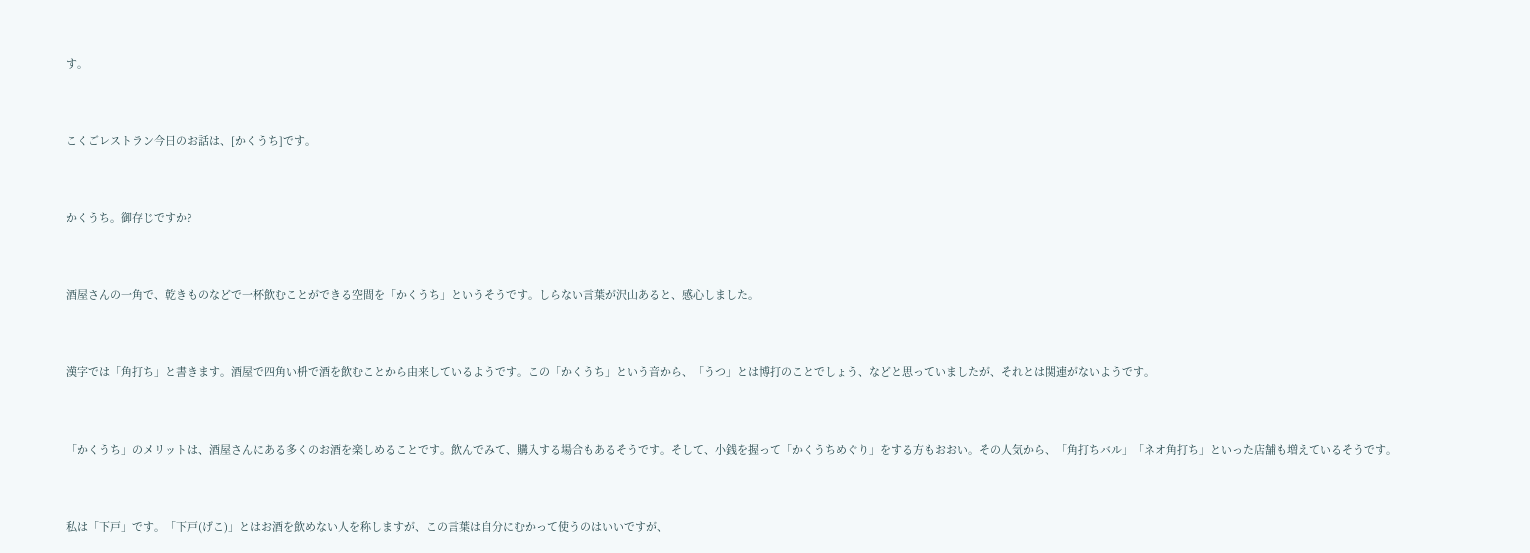す。



こくごレストラン今日のお話は、[かくうち]です。



かくうち。御存じですか?



酒屋さんの一角で、乾きものなどで一杯飲むことができる空間を「かくうち」というそうです。しらない言葉が沢山あると、感心しました。



漢字では「角打ち」と書きます。酒屋で四角い枡で酒を飲むことから由来しているようです。この「かくうち」という音から、「うつ」とは博打のことでしょう、などと思っていましたが、それとは関連がないようです。



「かくうち」のメリットは、酒屋さんにある多くのお酒を楽しめることです。飲んでみて、購入する場合もあるそうです。そして、小銭を握って「かくうちめぐり」をする方もおおい。その人気から、「角打ちバル」「ネオ角打ち」といった店舗も増えているそうです。



私は「下戸」です。「下戸(げこ)」とはお酒を飲めない人を称しますが、この言葉は自分にむかって使うのはいいですが、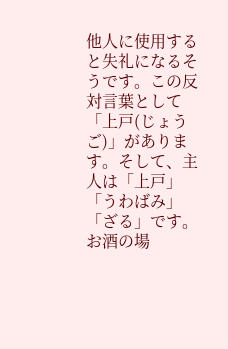他人に使用すると失礼になるそうです。この反対言葉として「上戸(じょうご)」があります。そして、主人は「上戸」「うわばみ」「ざる」です。お酒の場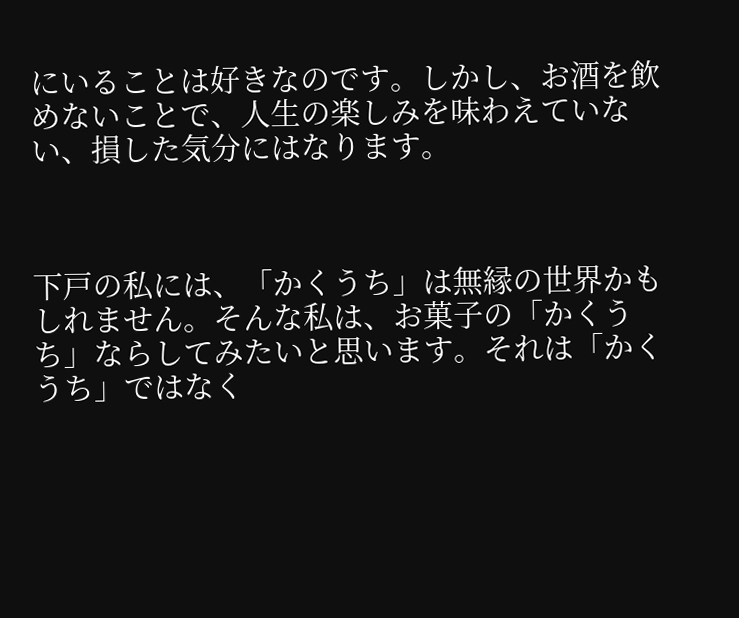にいることは好きなのです。しかし、お酒を飲めないことで、人生の楽しみを味わえていない、損した気分にはなります。



下戸の私には、「かくうち」は無縁の世界かもしれません。そんな私は、お菓子の「かくうち」ならしてみたいと思います。それは「かくうち」ではなく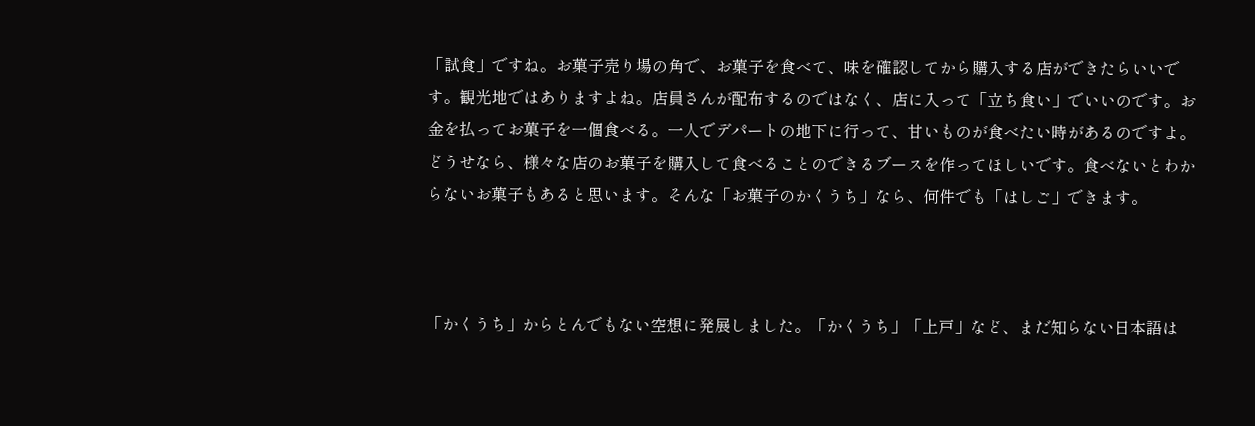「試食」ですね。お菓子売り場の角で、お菓子を食べて、味を確認してから購入する店ができたらいいです。観光地ではありますよね。店員さんが配布するのではなく、店に入って「立ち食い」でいいのです。お金を払ってお菓子を一個食べる。一人でデパートの地下に行って、甘いものが食べたい時があるのですよ。どうせなら、様々な店のお菓子を購入して食べることのできるブースを作ってほしいです。食べないとわからないお菓子もあると思います。そんな「お菓子のかくうち」なら、何件でも「はしご」できます。



「かくうち」からとんでもない空想に発展しました。「かくうち」「上戸」など、まだ知らない日本語は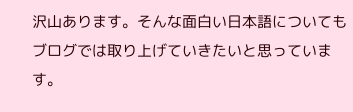沢山あります。そんな面白い日本語についてもブログでは取り上げていきたいと思っています。